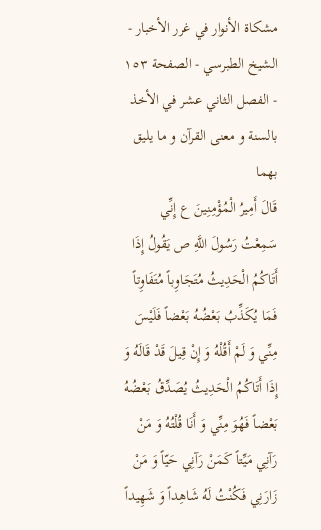مشكاة الأنوار في غرر الأخبار - الشيخ الطبرسي - الصفحة ١٥٣ - الفصل الثاني عشر في الأخذ بالسنة و معنى القرآن و ما يليق بهما
قَالَ أَمِيرُ الْمُؤْمِنِينَ ع إِنِّي سَمِعْتُ رَسُولَ اللَّهِ ص يَقُولُ إِذَا أَتَاكُمُ الْحَدِيثُ مُتَجَاوِباً مُتَفَاوِتاً فَمَا يُكَذِّبُ بَعْضُهُ بَعْضاً فَلَيْسَ مِنِّي وَ لَمْ أَقُلْهُ وَ إِنْ قِيلَ قَدْ قَالَهُ وَ إِذَا أَتَاكُمُ الْحَدِيثُ يُصَدِّقُ بَعْضُهُ بَعْضاً فَهُوَ مِنِّي وَ أَنَا قُلْتُهُ وَ مَنْ رَآنِي مَيِّتاً كَمَنْ رَآنِي حَيّاً وَ مَنْ زَارَنِي فَكُنْتُ لَهُ شَاهِداً وَ شَهِيداً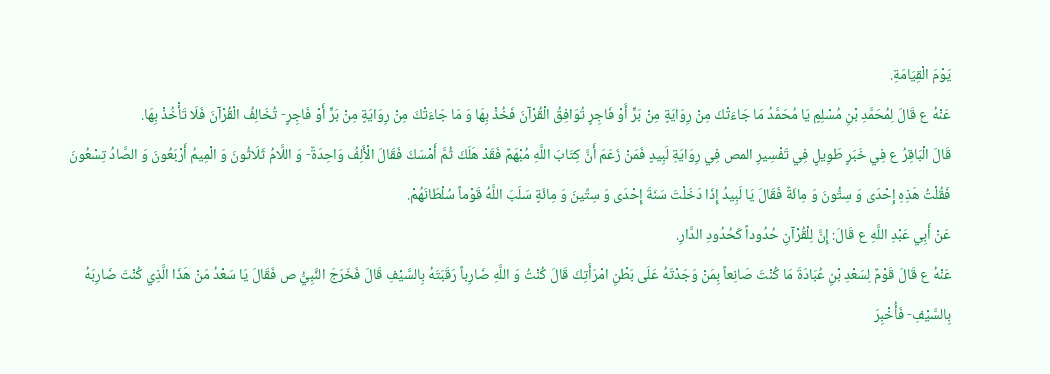يَوْمَ الْقِيَامَةِ.
عَنْهُ ع قَالَ لِمُحَمَّدِ بْنِ مُسْلِمٍ يَا مُحَمَّدُ مَا جَاءَتْكَ مِنْ رِوَايَةٍ مِنْ بَرٍّ أَوْ فَاجِرٍ تُوَافِقُ الْقُرْآنَ فَخُذْ بِهَا وَ مَا جَاءَتْكَ مِنْ رِوَايَةٍ مِنْ بَرٍّ أَوْ فَاجِرٍ- تُخَالِفُ الْقُرْآنَ فَلَا تَأْخُذْ بِهَا.
قَالَ الْبَاقِرُ ع فِي خَبَرٍ طَوِيلٍ فِي تَفْسِيرِ المص فِي رِوَايَةِ لَبِيدٍ فَمَنْ زَعَمَ أَنَّ كِتَابَ اللَّهِ مُبْهَمٌ فَقَدْ هَلَكَ ثُمَّ أَمْسَكَ فَقَالَ الْأَلِفُ وَاحِدَةٌ- وَ اللَّامُ ثَلَاثُونَ وَ الْمِيمُ أَرْبَعُونَ وَ الصَّادُ تِسْعُونَ فَقُلْتُ هَذِهِ إِحْدَى وَ سِتُّونَ وَ مِائَةٌ فَقَالَ يَا لَبِيدُ إِذَا دَخَلْتَ سَنَةَ إِحْدَى وَ سِتِّينَ وَ مِائَةٍ سَلَبَ اللَّهُ قَوْماً سُلْطَانَهُمْ.
عَنْ أَبِي عَبْدِ اللَّهِ ع قَالَ: إِنَّ لِلْقُرْآنِ حُدُوداً كَحُدُودِ الدَّارِ.
عَنْهُ ع قَالَ قَوْمٌ لِسَعْدِ بْنِ عُبَادَةَ مَا كُنْتَ صَانِعاً بِمَنْ وَجَدْتَهُ عَلَى بَطْنِ امْرَأَتِكَ قَالَ كُنْتُ وَ اللَّهِ ضَارِباً رَقَبَتَهُ بِالسَّيْفِ قَالَ فَخَرَجَ النَّبِيُّ ص فَقَالَ يَا سَعْدُ مَنْ هَذَا الَّذِي كُنْتَ ضَارِبَهُ بِالسَّيْفِ- فَأُخْبِرَ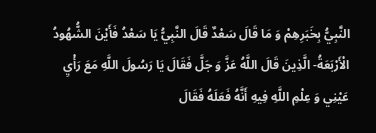النَّبِيُّ بِخَبَرِهِمْ وَ مَا قَالَ سَعْدٌ قَالَ النَّبِيُّ يَا سَعْدُ فَأَيْنَ الشُّهُودُ الْأَرْبَعَةُ- الَّذِينَ قَالَ اللَّهُ عَزَّ وَ جَلَّ فَقَالَ يَا رَسُولَ اللَّهِ مَعَ رَأْيِ عَيْنِي وَ عِلْمِ اللَّهِ فِيهِ أَنَّهُ فَعَلَهُ فَقَالَ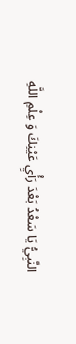النَّبِيُّ يَا سَعْدُ بَعْدَ رَأْيِ عَيْنِكَ وَ عِلْمِ اللَّهِ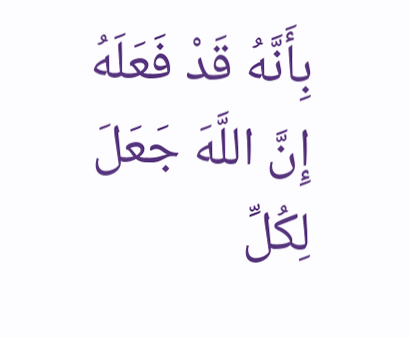بِأَنَّهُ قَدْ فَعَلَهُ إِنَّ اللَّهَ جَعَلَ لِكُلِّ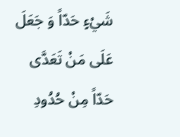شَيْءٍ حَدّاً وَ جَعَلَ عَلَى مَنْ تَعَدَّى حَدّاً مِنْ حُدُودِ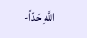اللَّهِ حَدّاً-